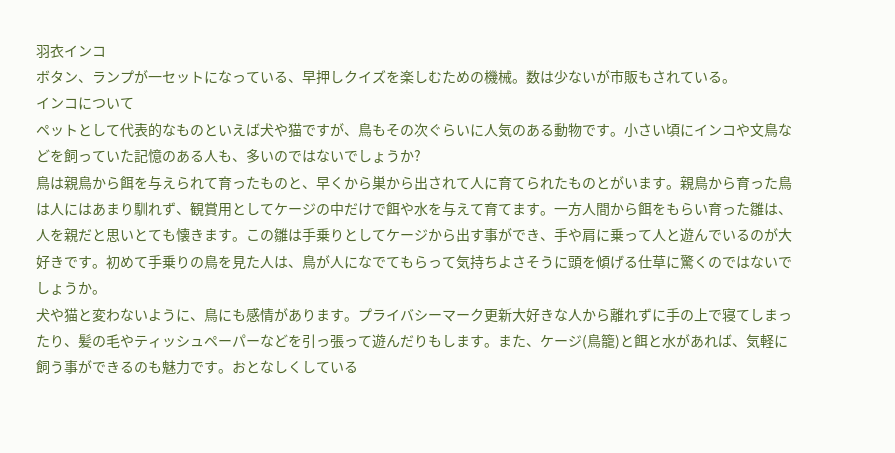羽衣インコ
ボタン、ランプが一セットになっている、早押しクイズを楽しむための機械。数は少ないが市販もされている。
インコについて
ペットとして代表的なものといえば犬や猫ですが、鳥もその次ぐらいに人気のある動物です。小さい頃にインコや文鳥などを飼っていた記憶のある人も、多いのではないでしょうか?
鳥は親鳥から餌を与えられて育ったものと、早くから巣から出されて人に育てられたものとがいます。親鳥から育った鳥は人にはあまり馴れず、観賞用としてケージの中だけで餌や水を与えて育てます。一方人間から餌をもらい育った雛は、人を親だと思いとても懐きます。この雛は手乗りとしてケージから出す事ができ、手や肩に乗って人と遊んでいるのが大好きです。初めて手乗りの鳥を見た人は、鳥が人になでてもらって気持ちよさそうに頭を傾げる仕草に驚くのではないでしょうか。
犬や猫と変わないように、鳥にも感情があります。プライバシーマーク更新大好きな人から離れずに手の上で寝てしまったり、髪の毛やティッシュペーパーなどを引っ張って遊んだりもします。また、ケージ(鳥籠)と餌と水があれば、気軽に飼う事ができるのも魅力です。おとなしくしている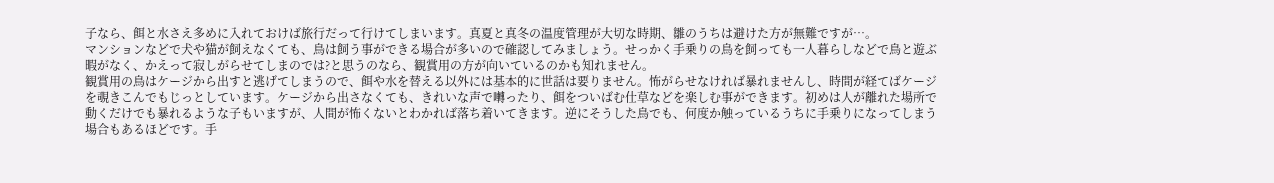子なら、餌と水さえ多めに入れておけば旅行だって行けてしまいます。真夏と真冬の温度管理が大切な時期、雛のうちは避けた方が無難ですが…。
マンションなどで犬や猫が飼えなくても、鳥は飼う事ができる場合が多いので確認してみましょう。せっかく手乗りの鳥を飼っても一人暮らしなどで鳥と遊ぶ暇がなく、かえって寂しがらせてしまのでは?と思うのなら、観賞用の方が向いているのかも知れません。
観賞用の鳥はケージから出すと逃げてしまうので、餌や水を替える以外には基本的に世話は要りません。怖がらせなければ暴れませんし、時間が経てばケージを覗きこんでもじっとしています。ケージから出さなくても、きれいな声で囀ったり、餌をついばむ仕草などを楽しむ事ができます。初めは人が離れた場所で動くだけでも暴れるような子もいますが、人間が怖くないとわかれば落ち着いてきます。逆にそうした鳥でも、何度か触っているうちに手乗りになってしまう場合もあるほどです。手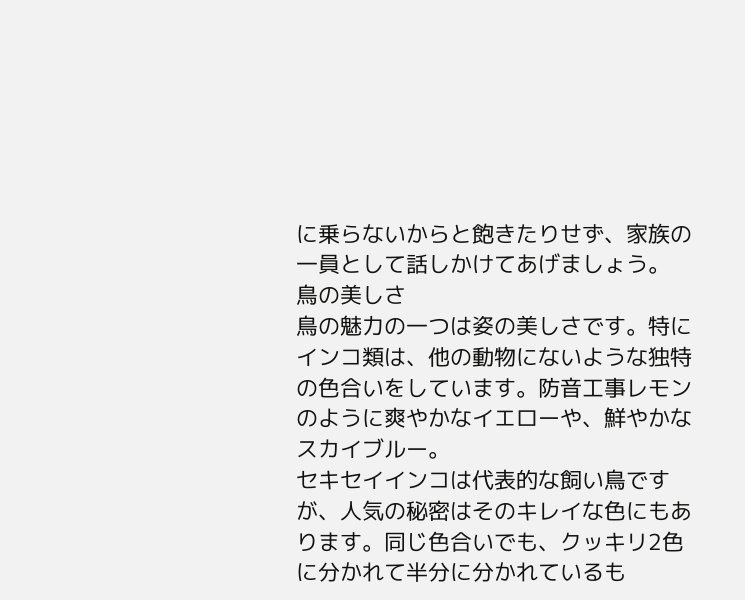に乗らないからと飽きたりせず、家族の一員として話しかけてあげましょう。
鳥の美しさ
鳥の魅力の一つは姿の美しさです。特にインコ類は、他の動物にないような独特の色合いをしています。防音工事レモンのように爽やかなイエローや、鮮やかなスカイブルー。
セキセイインコは代表的な飼い鳥ですが、人気の秘密はそのキレイな色にもあります。同じ色合いでも、クッキリ2色に分かれて半分に分かれているも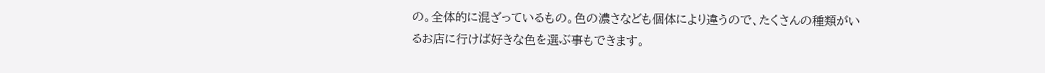の。全体的に混ざっているもの。色の濃さなども個体により違うので、たくさんの種類がいるお店に行けば好きな色を選ぶ事もできます。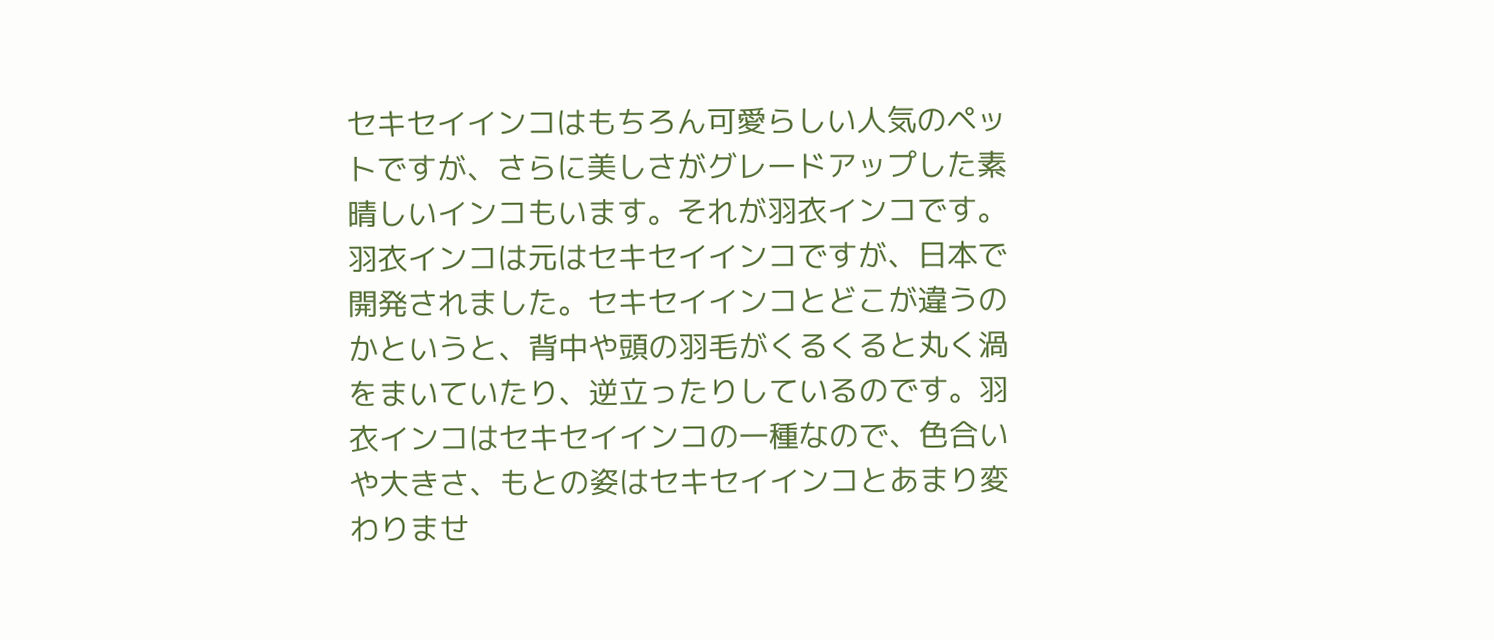セキセイインコはもちろん可愛らしい人気のペットですが、さらに美しさがグレードアップした素晴しいインコもいます。それが羽衣インコです。羽衣インコは元はセキセイインコですが、日本で開発されました。セキセイインコとどこが違うのかというと、背中や頭の羽毛がくるくると丸く渦をまいていたり、逆立ったりしているのです。羽衣インコはセキセイインコの一種なので、色合いや大きさ、もとの姿はセキセイインコとあまり変わりませ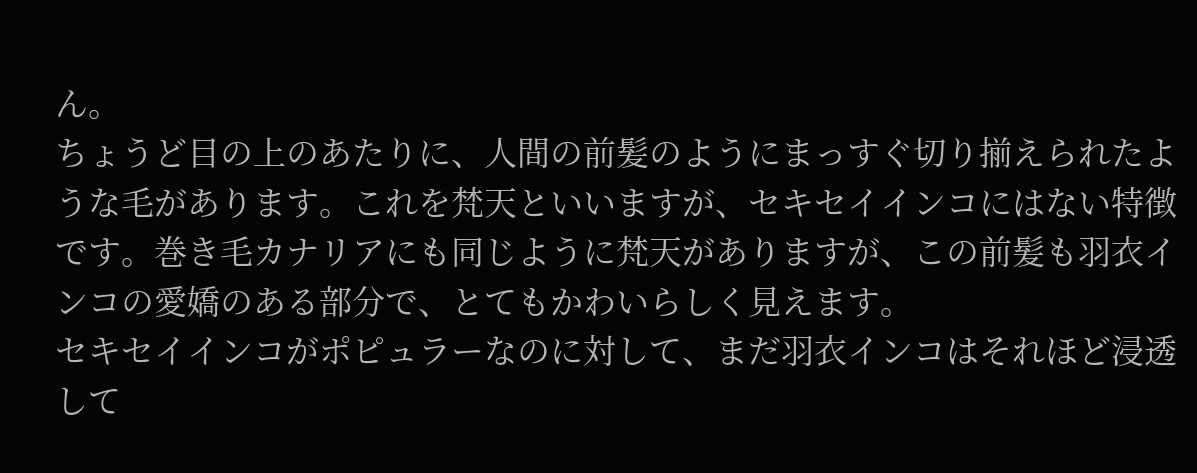ん。
ちょうど目の上のあたりに、人間の前髪のようにまっすぐ切り揃えられたような毛があります。これを梵天といいますが、セキセイインコにはない特徴です。巻き毛カナリアにも同じように梵天がありますが、この前髪も羽衣インコの愛嬌のある部分で、とてもかわいらしく見えます。
セキセイインコがポピュラーなのに対して、まだ羽衣インコはそれほど浸透して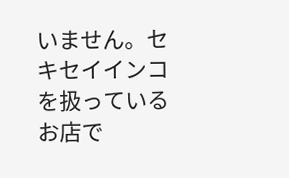いません。セキセイインコを扱っているお店で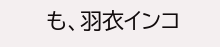も、羽衣インコ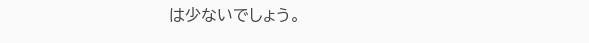は少ないでしょう。